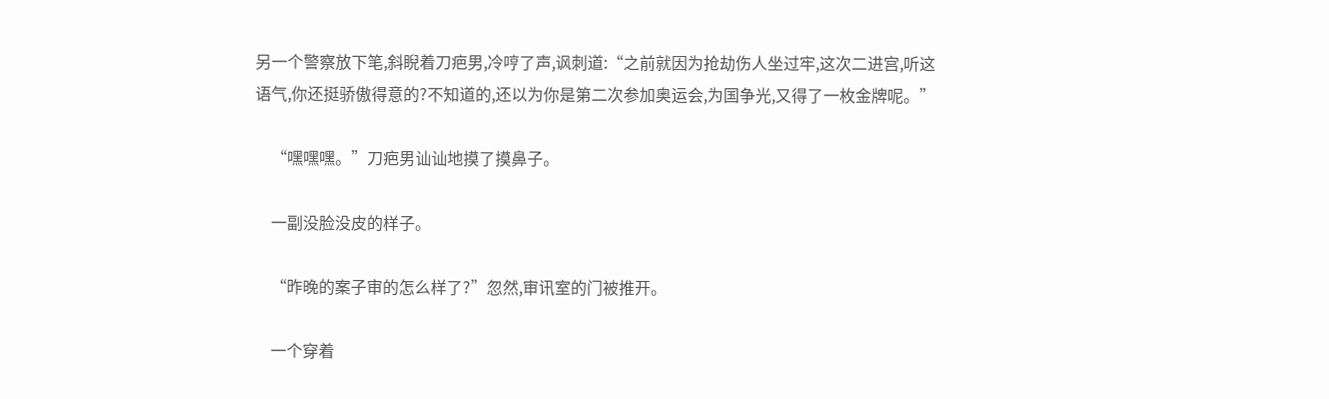另一个警察放下笔,斜睨着刀疤男,冷哼了声,讽刺道:“之前就因为抢劫伤人坐过牢,这次二进宫,听这语气,你还挺骄傲得意的?不知道的,还以为你是第二次参加奥运会,为国争光,又得了一枚金牌呢。”

    “嘿嘿嘿。”刀疤男讪讪地摸了摸鼻子。

    一副没脸没皮的样子。

    “昨晚的案子审的怎么样了?”忽然,审讯室的门被推开。

    一个穿着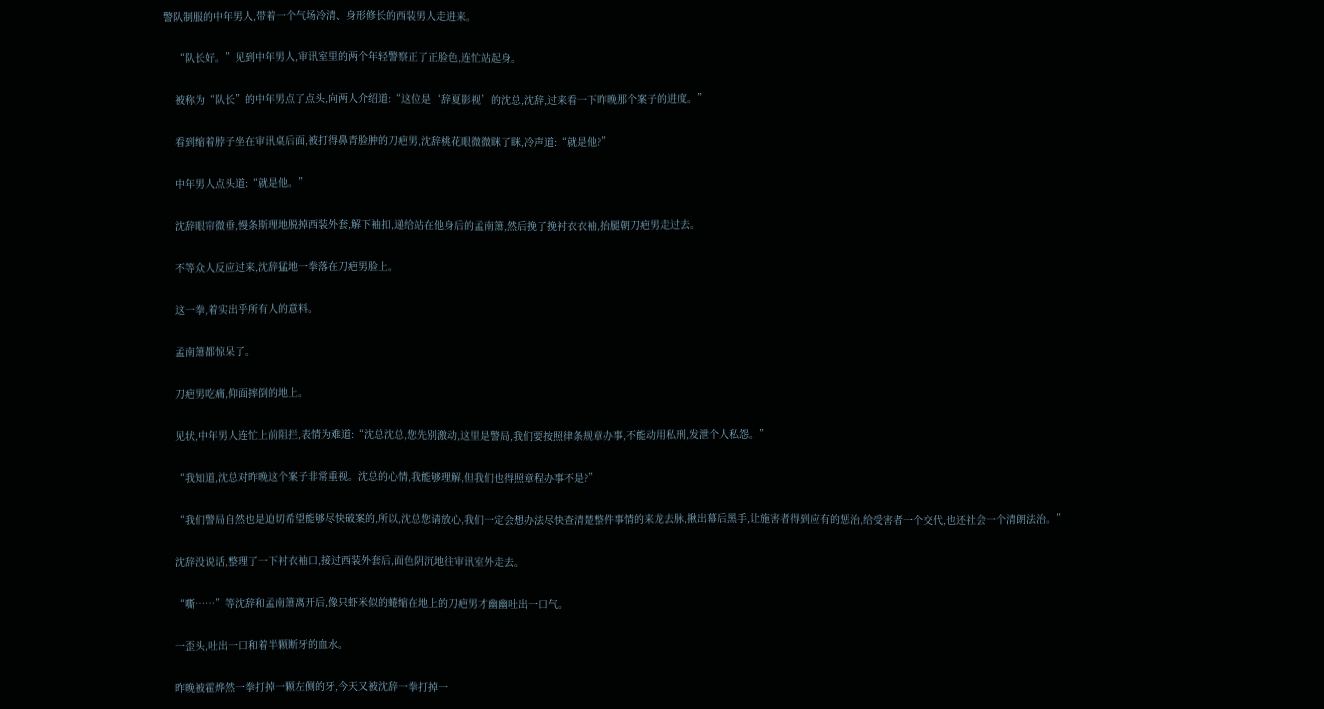警队制服的中年男人,带着一个气场冷清、身形修长的西装男人走进来。

    “队长好。”见到中年男人,审讯室里的两个年轻警察正了正脸色,连忙站起身。

    被称为“队长”的中年男点了点头,向两人介绍道:“这位是‘辞夏影视’的沈总,沈辞,过来看一下昨晚那个案子的进度。”

    看到缩着脖子坐在审讯桌后面,被打得鼻青脸肿的刀疤男,沈辞桃花眼微微眯了眯,冷声道:“就是他?”

    中年男人点头道:“就是他。”

    沈辞眼帘微垂,慢条斯理地脱掉西装外套,解下袖扣,递给站在他身后的孟南箫,然后挽了挽衬衣衣袖,抬腿朝刀疤男走过去。

    不等众人反应过来,沈辞猛地一拳落在刀疤男脸上。

    这一拳,着实出乎所有人的意料。

    孟南箫都惊呆了。

    刀疤男吃痛,仰面摔倒的地上。

    见状,中年男人连忙上前阻拦,表情为难道:“沈总沈总,您先别激动,这里是警局,我们要按照律条规章办事,不能动用私刑,发泄个人私怨。”

    “我知道,沈总对昨晚这个案子非常重视。沈总的心情,我能够理解,但我们也得照章程办事不是?”

    “我们警局自然也是迫切希望能够尽快破案的,所以,沈总您请放心,我们一定会想办法尽快查清楚整件事情的来龙去脉,揪出幕后黑手,让施害者得到应有的惩治,给受害者一个交代,也还社会一个清朗法治。”

    沈辞没说话,整理了一下衬衣袖口,接过西装外套后,面色阴沉地往审讯室外走去。

    “嘶……”等沈辞和孟南箫离开后,像只虾米似的蜷缩在地上的刀疤男才幽幽吐出一口气。

    一歪头,吐出一口和着半颗断牙的血水。

    昨晚被霍烨然一拳打掉一颗左侧的牙,今天又被沈辞一拳打掉一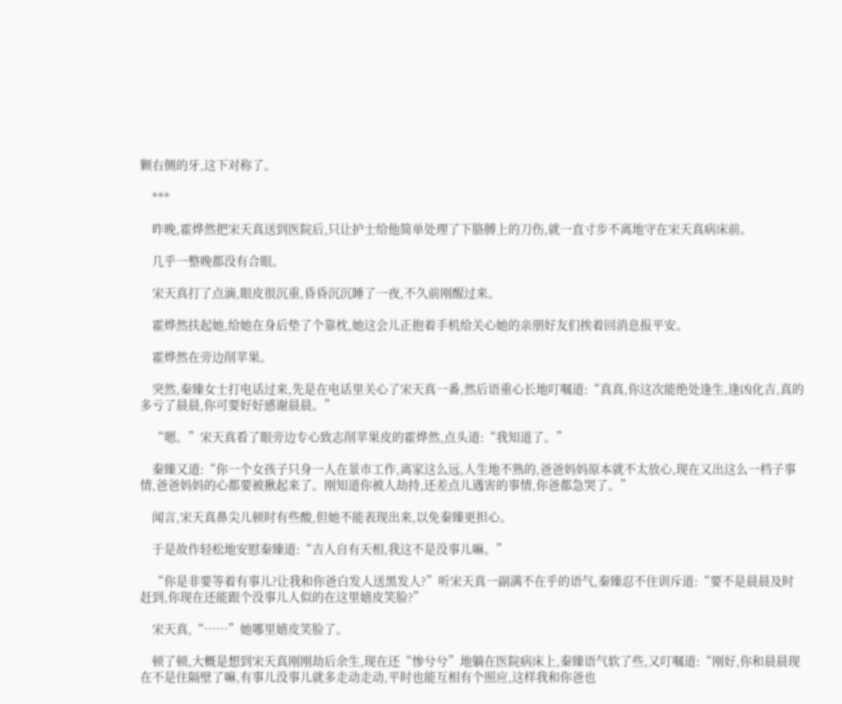颗右侧的牙,这下对称了。

    ***

    昨晚,霍烨然把宋天真送到医院后,只让护士给他简单处理了下胳膊上的刀伤,就一直寸步不离地守在宋天真病床前。

    几乎一整晚都没有合眼。

    宋天真打了点滴,眼皮很沉重,昏昏沉沉睡了一夜,不久前刚醒过来。

    霍烨然扶起她,给她在身后垫了个靠枕,她这会儿正抱着手机给关心她的亲朋好友们挨着回消息报平安。

    霍烨然在旁边削苹果。

    突然,秦臻女士打电话过来,先是在电话里关心了宋天真一番,然后语重心长地叮嘱道:“真真,你这次能绝处逢生,逢凶化吉,真的多亏了晨晨,你可要好好感谢晨晨。”

    “嗯。”宋天真看了眼旁边专心致志削苹果皮的霍烨然,点头道:“我知道了。”

    秦臻又道:“你一个女孩子只身一人在景市工作,离家这么远,人生地不熟的,爸爸妈妈原本就不太放心,现在又出这么一档子事情,爸爸妈妈的心都要被揪起来了。刚知道你被人劫持,还差点儿遇害的事情,你爸都急哭了。”

    闻言,宋天真鼻尖儿顿时有些酸,但她不能表现出来,以免秦臻更担心。

    于是故作轻松地安慰秦臻道:“吉人自有天相,我这不是没事儿嘛。”

    “你是非要等着有事儿?让我和你爸白发人送黑发人?”听宋天真一副满不在乎的语气,秦臻忍不住训斥道:“要不是晨晨及时赶到,你现在还能跟个没事儿人似的在这里嬉皮笑脸?”

    宋天真,“……”她哪里嬉皮笑脸了。

    顿了顿,大概是想到宋天真刚刚劫后余生,现在还“惨兮兮”地躺在医院病床上,秦臻语气软了些,又叮嘱道:“刚好,你和晨晨现在不是住隔壁了嘛,有事儿没事儿就多走动走动,平时也能互相有个照应,这样我和你爸也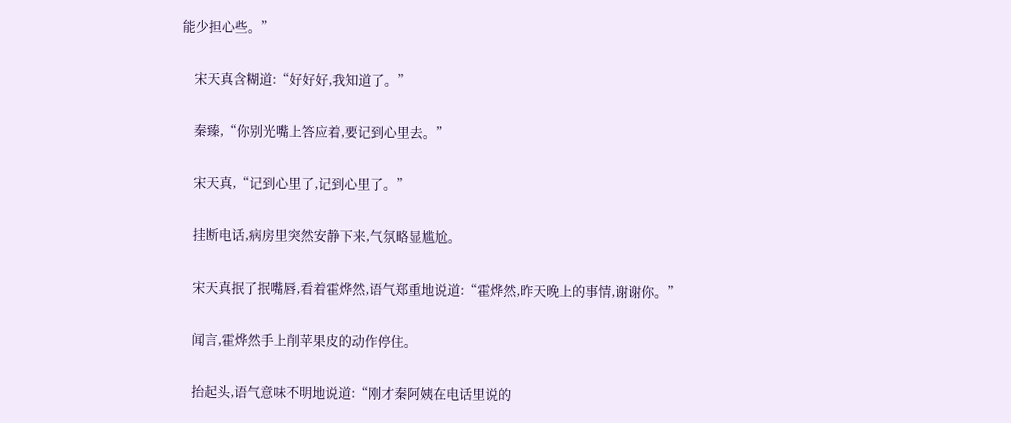能少担心些。”

    宋天真含糊道:“好好好,我知道了。”

    秦臻,“你别光嘴上答应着,要记到心里去。”

    宋天真,“记到心里了,记到心里了。”

    挂断电话,病房里突然安静下来,气氛略显尴尬。

    宋天真抿了抿嘴唇,看着霍烨然,语气郑重地说道:“霍烨然,昨天晚上的事情,谢谢你。”

    闻言,霍烨然手上削苹果皮的动作停住。

    抬起头,语气意味不明地说道:“刚才秦阿姨在电话里说的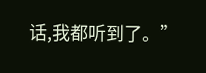话,我都听到了。”